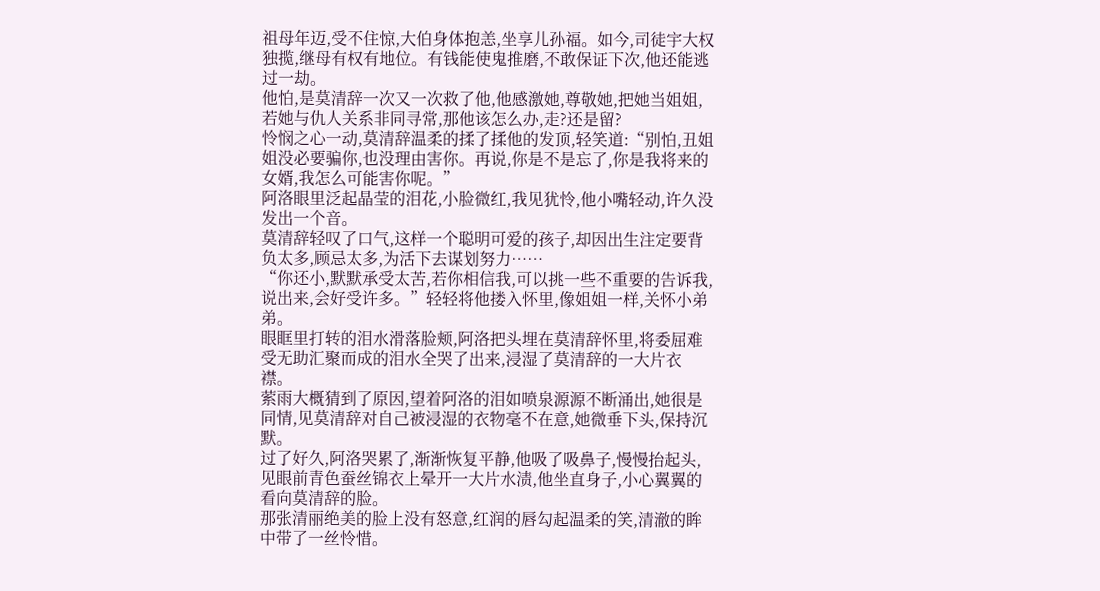祖母年迈,受不住惊,大伯身体抱恙,坐享儿孙福。如今,司徒宇大权独揽,继母有权有地位。有钱能使鬼推磨,不敢保证下次,他还能逃过一劫。
他怕,是莫清辞一次又一次救了他,他感激她,尊敬她,把她当姐姐,若她与仇人关系非同寻常,那他该怎么办,走?还是留?
怜悯之心一动,莫清辞温柔的揉了揉他的发顶,轻笑道:“别怕,丑姐姐没必要骗你,也没理由害你。再说,你是不是忘了,你是我将来的女婿,我怎么可能害你呢。”
阿洛眼里泛起晶莹的泪花,小脸微红,我见犹怜,他小嘴轻动,许久没发出一个音。
莫清辞轻叹了口气,这样一个聪明可爱的孩子,却因出生注定要背负太多,顾忌太多,为活下去谋划努力……
“你还小,默默承受太苦,若你相信我,可以挑一些不重要的告诉我,说出来,会好受许多。”轻轻将他搂入怀里,像姐姐一样,关怀小弟弟。
眼眶里打转的泪水滑落脸颊,阿洛把头埋在莫清辞怀里,将委屈难受无助汇聚而成的泪水全哭了出来,浸湿了莫清辞的一大片衣襟。
萦雨大概猜到了原因,望着阿洛的泪如喷泉源源不断涌出,她很是同情,见莫清辞对自己被浸湿的衣物毫不在意,她微垂下头,保持沉默。
过了好久,阿洛哭累了,渐渐恢复平静,他吸了吸鼻子,慢慢抬起头,见眼前青色蚕丝锦衣上晕开一大片水渍,他坐直身子,小心翼翼的看向莫清辞的脸。
那张清丽绝美的脸上没有怒意,红润的唇勾起温柔的笑,清澈的眸中带了一丝怜惜。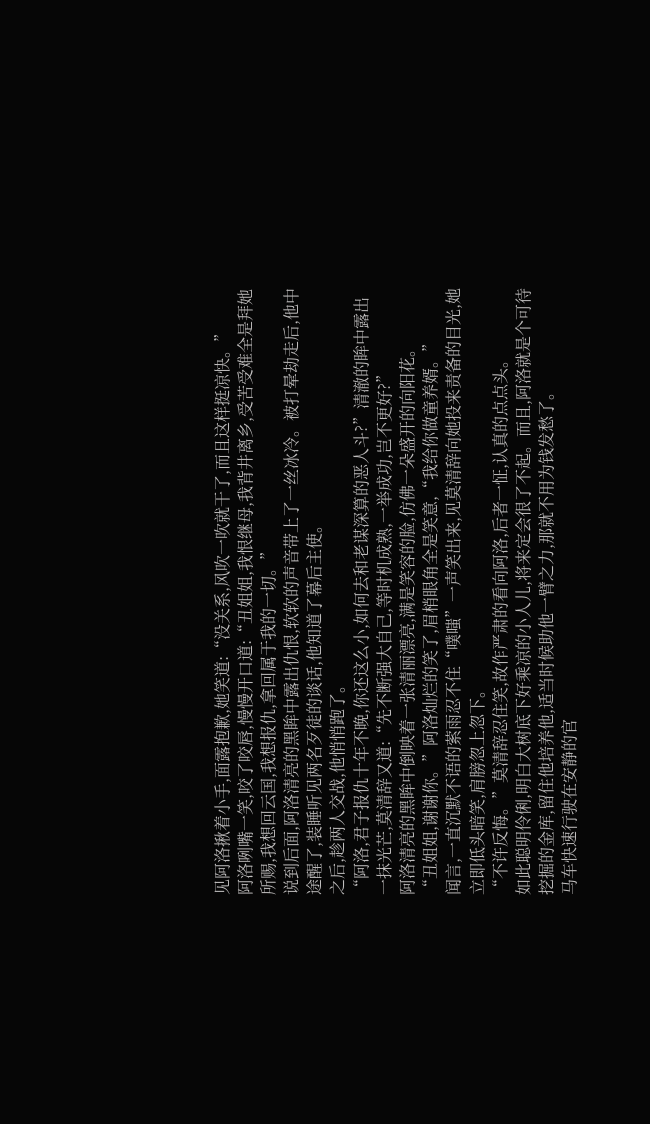见阿洛揪着小手,面露抱歉,她笑道:“没关系,风吹一吹就干了,而且这样挺凉快。”
阿洛咧嘴一笑,咬了咬唇,慢慢开口道:“丑姐姐,我恨继母,我背井离乡,受苦受难全是拜她所赐,我想回云国,我想报仇,拿回属于我的一切。”
说到后面,阿洛清亮的黑眸中露出仇恨,软软的声音带上了一丝冰冷。被打晕劫走后,他中途醒了,装睡听见两名歹徒的谈话,他知道了幕后主使。
之后,趁两人交战,他悄悄跑了。
“阿洛,君子报仇十年不晚,你还这么小,如何去和老谋深算的恶人斗?”清澈的眸中露出一抹光芒,莫清辞又道:“先不断强大自己,等时机成熟,一举成功,岂不更好?”
阿洛清亮的黑眸中倒映着一张清丽漂亮,满是笑容的脸,仿佛一朵盛开的向阳花。
“丑姐姐,谢谢你。”阿洛灿烂的笑了,眉梢眼角全是笑意,“我给你做童养婿。”
闻言,一直沉默不语的萦雨忍不住“噗嗤”一声笑出来,见莫清辞向她投来责备的目光,她立即低头暗笑,肩膀忽上忽下。
“不许反悔。”莫清辞忍住笑,故作严肃的看向阿洛,后者一怔,认真的点点头。
如此聪明伶俐,明白大树底下好乘凉的小人儿,将来定会很了不起。而且,阿洛就是个可待挖掘的金库,留住他培养他,适当时候助他一臂之力,那就不用为钱发愁了。
马车快速行驶在安静的官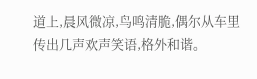道上,晨风微凉,鸟鸣清脆,偶尔从车里传出几声欢声笑语,格外和谐。